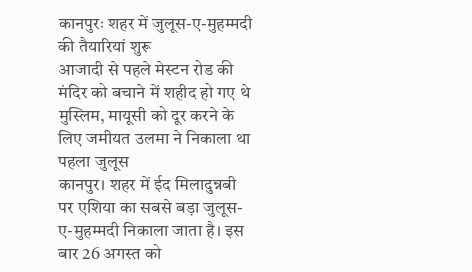कानपुरः शहर में जुलूस-ए-मुहम्मदी की तैयारियां शुरू
आजादी से पहले मेस्टन रोड की मंदिर को बचाने में शहीद हो गए थे मुस्लिम, मायूसी को दूर करने के लिए जमीयत उलमा ने निकाला था पहला जुलूस
कानपुर। शहर में ईद मिलादुन्नबी पर एशिया का सबसे बड़ा जुलूस-ए-मुहम्मदी निकाला जाता है। इस बार 26 अगस्त को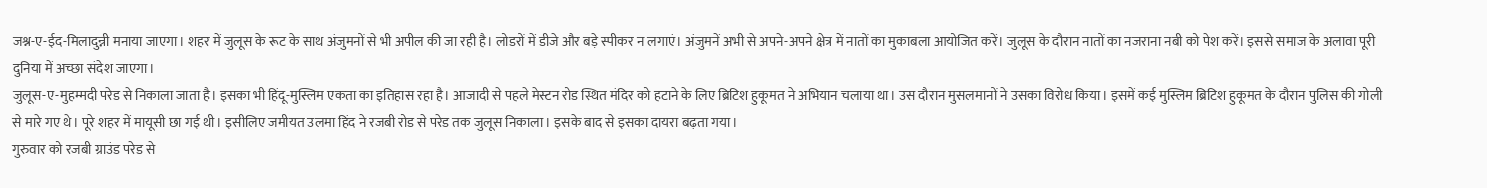जश्न-ए-ईद-मिलादुन्नी मनाया जाएगा। शहर में जुलूस के रूट के साथ अंजुमनों से भी अपील की जा रही है। लोडरों में डीजे और बड़े स्पीकर न लगाएं। अंजुमनें अभी से अपने-अपने क्षेत्र में नातों का मुकाबला आयोजित करें। जुलूस के दौरान नातों का नजराना नबी को पेश करें। इससे समाज के अलावा पूरी दुनिया में अच्छा संदेश जाएगा।
जुलूस-ए-मुहम्मदी परेड से निकाला जाता है। इसका भी हिंदू-मुस्लिम एकता का इतिहास रहा है। आजादी से पहले मेस्टन रोड स्थित मंदिर को हटाने के लिए ब्रिटिश हुकूमत ने अभियान चलाया था। उस दौरान मुसलमानों ने उसका विरोध किया। इसमें कई मुस्लिम ब्रिटिश हुकूमत के दौरान पुलिस की गोली से मारे गए थे। पूरे शहर में मायूसी छा गई थी। इसीलिए जमीयत उलमा हिंद ने रजबी रोड से परेड तक जुलूस निकाला। इसके बाद से इसका दायरा बढ़ता गया।
गुरुवार को रजबी ग्राउंड परेड से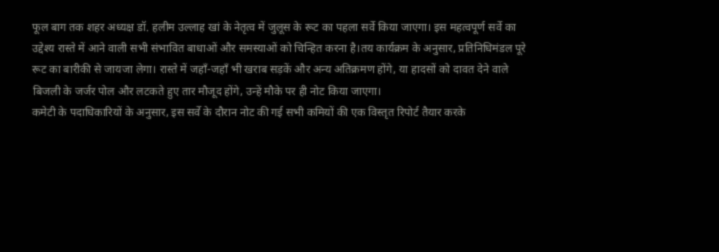फूल बाग तक शहर अध्यक्ष डॉ. हलीम उल्लाह खां के नेतृत्व में जुलूस के रूट का पहला सर्वे किया जाएगा। इस महत्वपूर्ण सर्वे का उद्देश्य रास्ते में आने वाली सभी संभावित बाधाओं और समस्याओं को चिन्हित करना है।तय कार्यक्रम के अनुसार, प्रतिनिधिमंडल पूरे रूट का बारीकी से जायजा लेगा। रास्ते में जहाँ-जहाँ भी खराब सड़कें और अन्य अतिक्रमण होंगे, या हादसों को दावत देने वाले बिजली के जर्जर पोल और लटकते हुए तार मौजूद होंगे, उन्हें मौके पर ही नोट किया जाएगा।
कमेटी के पदाधिकारियों के अनुसार, इस सर्वे के दौरान नोट की गई सभी कमियों की एक विस्तृत रिपोर्ट तैयार करके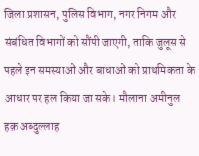जिला प्रशासन, पुलिस विभाग, नगर निगम और संबंधित विभागों को सौंपी जाएगी, ताकि जुलूस से पहले इन समस्याओं और बाधाओं को प्राथमिकता के आधार पर हल किया जा सके। मौलाना अमीनुल हक़ अब्दुल्लाह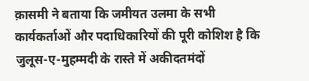क़ासमी ने बताया कि जमीयत उलमा के सभी कार्यकर्ताओं और पदाधिकारियों की पूरी कोशिश है कि जुलूस-ए-मुहम्मदी के रास्ते में अकीदतमंदों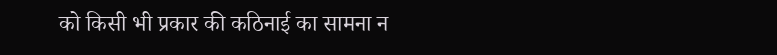को किसी भी प्रकार की कठिनाई का सामना न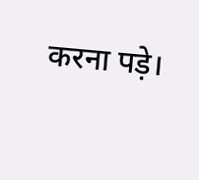करना पड़े।